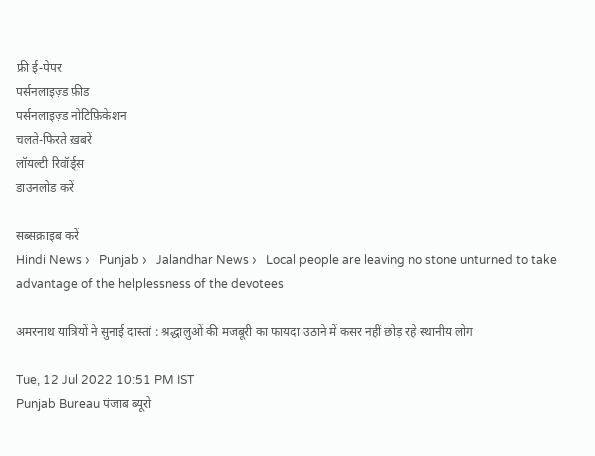फ्री ई-पेपर
पर्सनलाइज़्ड फ़ीड
पर्सनलाइज़्ड नोटिफ़िकेशन
चलते-फिरते ख़बरें
लॉयल्टी रिवॉर्ड्स
डाउनलोड करें

सब्सक्राइब करें
Hindi News ›   Punjab ›   Jalandhar News ›   Local people are leaving no stone unturned to take advantage of the helplessness of the devotees

अमरनाथ यात्रियों ने सुनाई दास्तां : श्रद्धालुओं की मजबूरी का फायदा उठाने में कसर नहीं छोड़ रहे स्थानीय लोग

Tue, 12 Jul 2022 10:51 PM IST
Punjab Bureau पंजाब ब्‍यूरो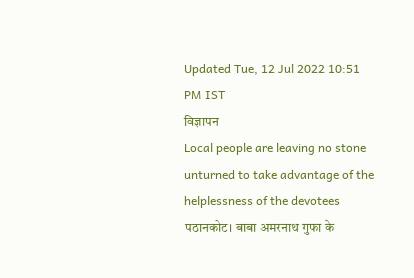Updated Tue, 12 Jul 2022 10:51 PM IST
विज्ञापन
Local people are leaving no stone unturned to take advantage of the helplessness of the devotees
पठानकोट। बाबा अमरनाथ गुफा के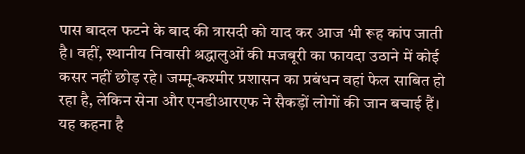पास बादल फटने के बाद की त्रासदी को याद कर आज भी रूह कांप जाती है। वहीं, स्थानीय निवासी श्रद्धालुओं की मजबूरी का फायदा उठाने में कोई कसर नहीं छोड़ रहे। जम्मू-कश्मीर प्रशासन का प्रबंधन वहां फेल साबित हो रहा है, लेकिन सेना और एनडीआरएफ ने सैकड़ों लोगों की जान बचाई हैं। यह कहना है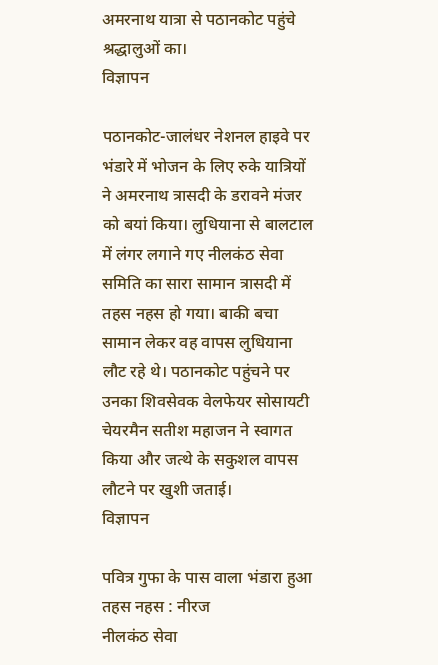अमरनाथ यात्रा से पठानकोट पहुंचे श्रद्धालुओं का।
विज्ञापन

पठानकोट-जालंधर नेशनल हाइवे पर भंडारे में भोजन के लिए रुके यात्रियों ने अमरनाथ त्रासदी के डरावने मंजर को बयां किया। लुधियाना से बालटाल में लंगर लगाने गए नीलकंठ सेवा समिति का सारा सामान त्रासदी में तहस नहस हो गया। बाकी बचा सामान लेकर वह वापस लुधियाना लौट रहे थे। पठानकोट पहुंचने पर उनका शिवसेवक वेलफेयर सोसायटी चेयरमैन सतीश महाजन ने स्वागत किया और जत्थे के सकुशल वापस लौटने पर खुशी जताई।
विज्ञापन

पवित्र गुफा के पास वाला भंडारा हुआ तहस नहस : नीरज
नीलकंठ सेवा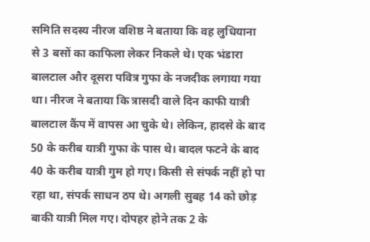समिति सदस्य नीरज वशिष्ठ ने बताया कि वह लुधियाना से 3 बसों का काफिला लेकर निकले थे। एक भंडारा बालटाल और दूसरा पवित्र गुफा के नजदीक लगाया गया था। नीरज ने बताया कि त्रासदी वाले दिन काफी यात्री बालटाल कैंप में वापस आ चुके थे। लेकिन, हादसे के बाद 50 के करीब यात्री गुफा के पास थे। बादल फटने के बाद 40 के करीब यात्री गुम हो गए। किसी से संपर्क नहीं हो पा रहा था, संपर्क साधन ठप थे। अगली सुबह 14 को छोड़ बाकी यात्री मिल गए। दोपहर होने तक 2 के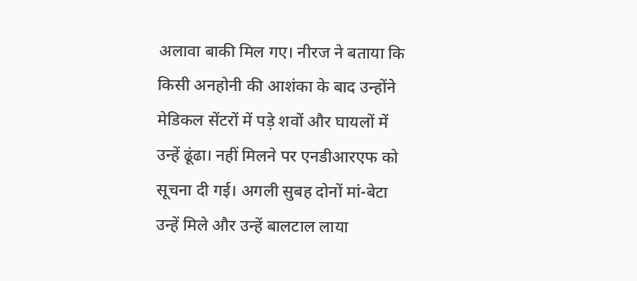अलावा बाकी मिल गए। नीरज ने बताया कि किसी अनहोनी की आशंका के बाद उन्होंने मेडिकल सेंटरों में पड़े शवों और घायलों में उन्हें ढूंढा। नहीं मिलने पर एनडीआरएफ को सूचना दी गई। अगली सुबह दोनों मां-बेटा उन्हें मिले और उन्हें बालटाल लाया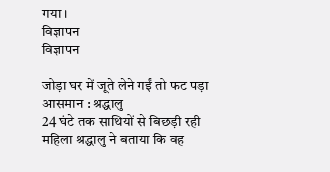गया।
विज्ञापन
विज्ञापन

जोड़ा घर में जूते लेने गईं तो फट पड़ा आसमान : श्रद्धालु
24 घंटे तक साथियों से बिछड़ी रही महिला श्रद्धालु ने बताया कि वह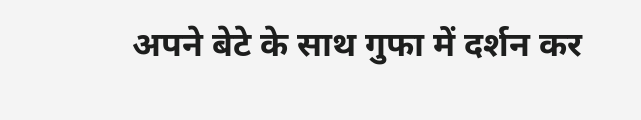अपने बेटे के साथ गुफा में दर्शन कर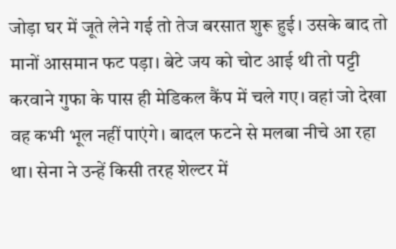जोड़ा घर में जूते लेने गई तो तेज बरसात शुरू हुई। उसके बाद तो मानों आसमान फट पड़ा। बेटे जय को चोट आई थी तो पट्टी करवाने गुफा के पास ही मेडिकल कैंप में चले गए। वहां जो देखा वह कभी भूल नहीं पाएंगे। बादल फटने से मलबा नीचे आ रहा था। सेना ने उन्हें किसी तरह शेल्टर में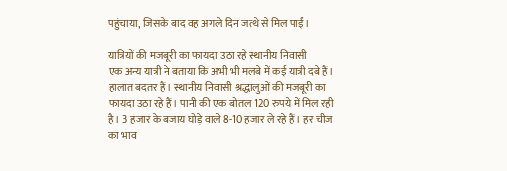पहुंचाया, जिसके बाद वह अगले दिन जत्थे से मिल पाईं।

यात्रियों की मजबूरी का फायदा उठा रहे स्थानीय निवासी
एक अन्य यात्री ने बताया कि अभी भी मलबे में कई यात्री दबे हैं। हालात बदतर हैं। स्थानीय निवासी श्रद्धालुओं की मजबूरी का फायदा उठा रहे हैं। पानी की एक बोतल 120 रुपये में मिल रही है। 3 हजार के बजाय घोड़े वाले 8-10 हजार ले रहे हैं। हर चीज का भाव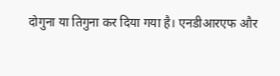दोगुना या तिगुना कर दिया गया है। एनडीआरएफ और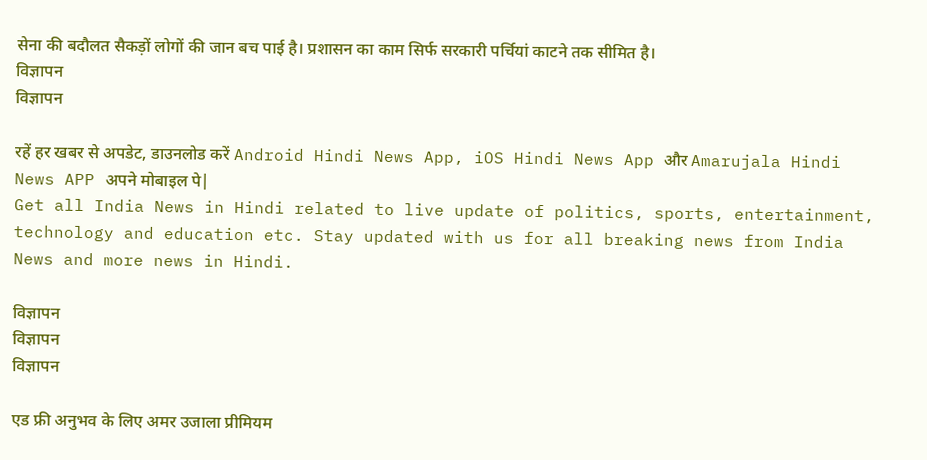सेना की बदौलत सैकड़ों लोगों की जान बच पाई है। प्रशासन का काम सिर्फ सरकारी पर्चियां काटने तक सीमित है।
विज्ञापन
विज्ञापन

रहें हर खबर से अपडेट, डाउनलोड करें Android Hindi News App, iOS Hindi News App और Amarujala Hindi News APP अपने मोबाइल पे|
Get all India News in Hindi related to live update of politics, sports, entertainment, technology and education etc. Stay updated with us for all breaking news from India News and more news in Hindi.

विज्ञापन
विज्ञापन
विज्ञापन

एड फ्री अनुभव के लिए अमर उजाला प्रीमियम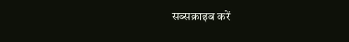सब्सक्राइब करें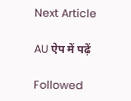Next Article

AU ऐप में पढ़ें

Followed